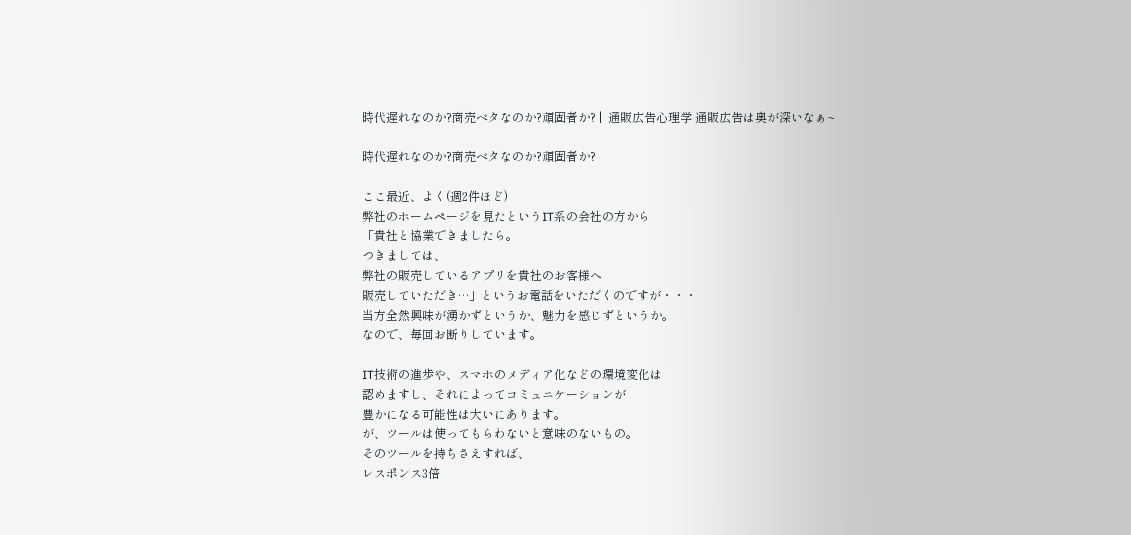時代遅れなのか?商売ベタなのか?頑固者か? |  通販広告心理学 通販広告は奥が深いなぁ~

時代遅れなのか?商売ベタなのか?頑固者か?

ここ最近、よく(週2件ほど)
弊社のホームページを見たというIT系の会社の方から
「貴社と協業できましたら。
つきましては、
弊社の販売しているアプリを貴社のお客様へ
販売していただき…」というお電話をいただくのですが・・・
当方全然興味が湧かずというか、魅力を感じずというか。
なので、毎回お断りしています。

IT技術の進歩や、スマホのメディア化などの環境変化は
認めますし、それによってコミュニケーションが
豊かになる可能性は大いにあります。
が、ツールは使ってもらわないと意味のないもの。
そのツールを持ちさえすれば、
レスポンス3倍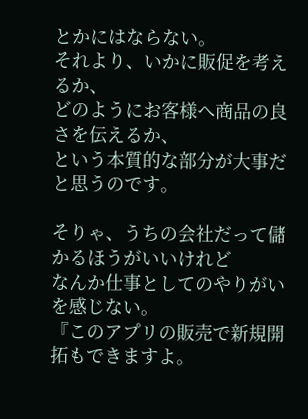とかにはならない。
それより、いかに販促を考えるか、
どのようにお客様へ商品の良さを伝えるか、
という本質的な部分が大事だと思うのです。

そりゃ、うちの会社だって儲かるほうがいいけれど
なんか仕事としてのやりがいを感じない。
『このアプリの販売で新規開拓もできますよ。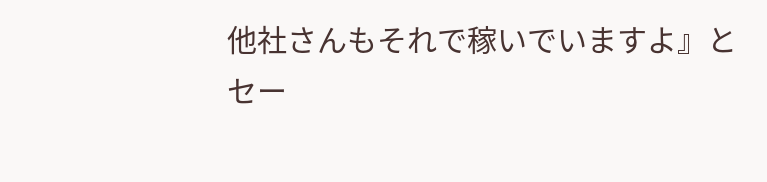他社さんもそれで稼いでいますよ』と
セー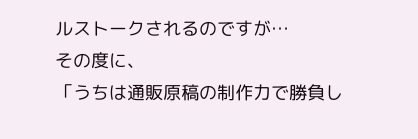ルストークされるのですが…
その度に、
「うちは通販原稿の制作力で勝負し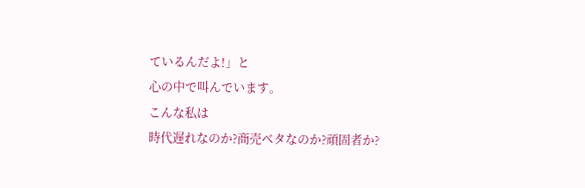ているんだよ!」と
心の中で叫んでいます。
こんな私は
時代遅れなのか?商売ベタなのか?頑固者か?